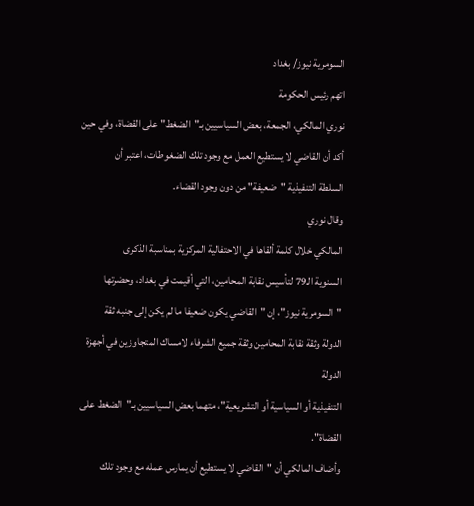السومرية نيوز/ بغداد
اتهم رئيس الحكومة
نوري المالكي، الجمعة، بعض السياسيين بـ"الضغط" على القضاة، وفي حين أكد أن القاضي لا يستطيع العمل مع وجود تلك الضغوطات، اعتبر أن
السلطة التنفيذية "ضعيفة" من دون وجود القضاء.
وقال نوري
المالكي خلال كلمة ألقاها في الاحتفالية المركزية بمناسبة الذكرى
السنوية الـ79 لتأسيس نقابة المحامين، التي أقيمت في بغداد، وحضرتها
"السومرية نيوز"، إن "القاضي يكون ضعيفا ما لم يكن إلى جنبه ثقة
الدولة وثقة نقابة المحامين وثقة جميع الشرفاء لامساك المتجاوزين في أجهزة الدولة
التنفيذية أو السياسية أو التشريعية"، متهما بعض السياسيين بـ"الضغط على
القضاة".
وأضاف المالكي أن "القاضي لا يستطيع أن يمارس عمله مع وجود تلك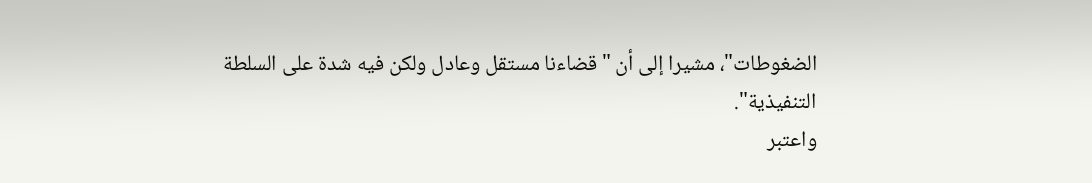الضغوطات"، مشيرا إلى أن "قضاءنا مستقل وعادل ولكن فيه شدة على السلطة
التنفيذية".
واعتبر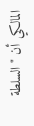المالكي أن "السلطة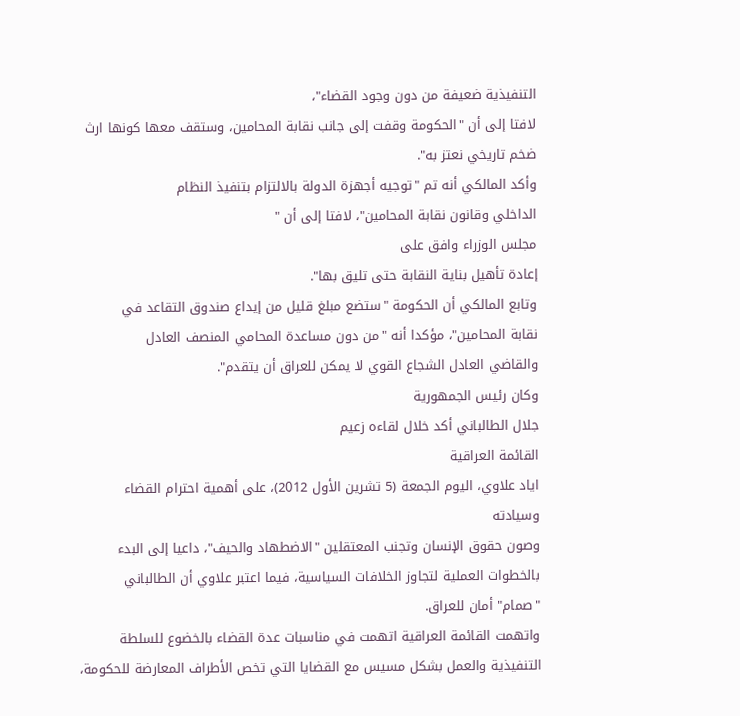التنفيذية ضعيفة من دون وجود القضاء"،
لافتا إلى أن "الحكومة وقفت إلى جانب نقابة المحامين، وستقف معها كونها ارث
ضخم تاريخي نعتز به".
وأكد المالكي أنه تم "توجيه أجهزة الدولة بالالتزام بتنفيذ النظام
الداخلي وقانون نقابة المحامين"، لافتا إلى أن "
مجلس الوزراء وافق على
إعادة تأهيل بناية النقابة حتى تليق بها".
وتابع المالكي أن الحكومة "ستضع مبلغ قليل من إيداع صندوق التقاعد في
نقابة المحامين"، مؤكدا أنه "من دون مساعدة المحامي المنصف العادل
والقاضي العادل الشجاع القوي لا يمكن للعراق أن يتقدم".
وكان رئيس الجمهورية
جلال الطالباني أكد خلال لقاءه زعيم
القائمة العراقية
اياد علاوي، اليوم الجمعة (5 تشرين الأول 2012)، على أهمية احترام القضاء وسيادته
وصون حقوق الإنسان وتجنب المعتقلين "الاضطهاد والحيف"، داعيا إلى البدء
بالخطوات العملية لتجاوز الخلافات السياسية، فيما اعتبر علاوي أن الطالباني
"صمام" أمان للعراق.
واتهمت القائمة العراقية اتهمت في مناسبات عدة القضاء بالخضوع للسلطة
التنفيذية والعمل بشكل مسيس مع القضايا التي تخص الأطراف المعارضة للحكومة،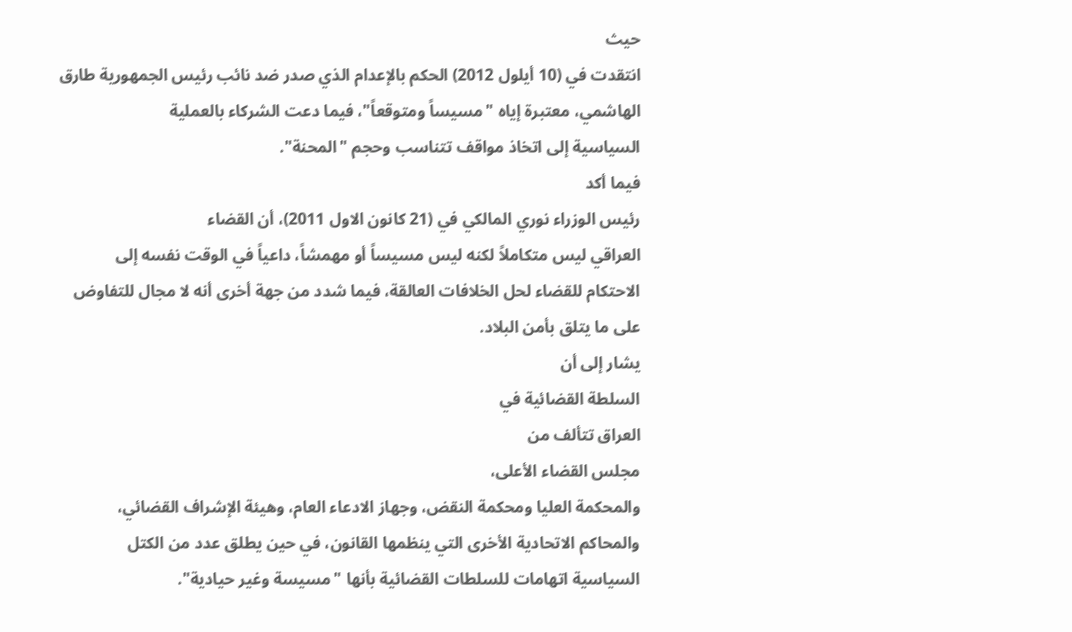حيث
انتقدت في (10 أيلول 2012) الحكم بالإعدام الذي صدر ضد نائب رئيس الجمهورية طارق
الهاشمي، معتبرة إياه "مسيساً ومتوقعاً"، فيما دعت الشركاء بالعملية
السياسية إلى اتخاذ مواقف تتناسب وحجم "المحنة".
فيما أكد
رئيس الوزراء نوري المالكي في (21 كانون الاول 2011)، أن القضاء
العراقي ليس متكاملاً لكنه ليس مسيساً أو مهمشاً، داعياً في الوقت نفسه إلى
الاحتكام للقضاء لحل الخلافات العالقة، فيما شدد من جهة أخرى أنه لا مجال للتفاوض
على ما يتلق بأمن البلاد.
يشار إلى أن
السلطة القضائية في
العراق تتألف من
مجلس القضاء الأعلى،
والمحكمة العليا ومحكمة النقض، وجهاز الادعاء العام، وهيئة الإشراف القضائي،
والمحاكم الاتحادية الأخرى التي ينظمها القانون، في حين يطلق عدد من الكتل
السياسية اتهامات للسلطات القضائية بأنها "مسيسة وغير حيادية".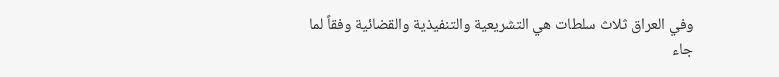وفي العراق ثلاث سلطات هي التشريعية والتنفيذية والقضائية وفقاً لما جاء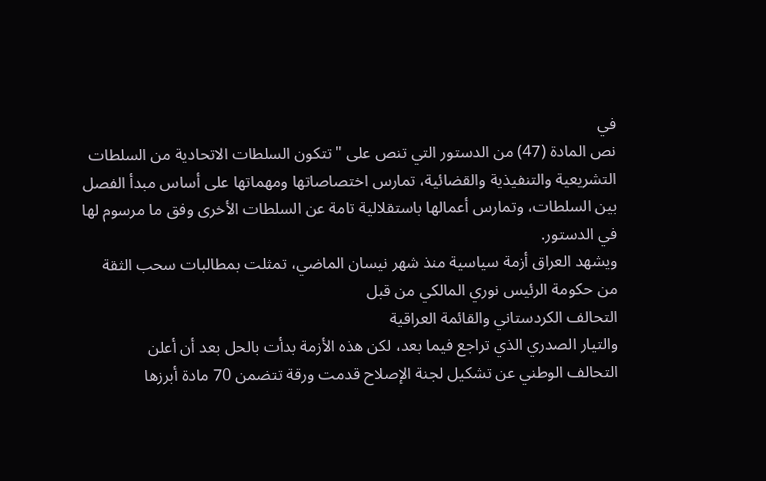في
نص المادة (47) من الدستور التي تنص على "تتكون السلطات الاتحادية من السلطات
التشريعية والتنفيذية والقضائية، تمارس اختصاصاتها ومهماتها على أساس مبدأ الفصل
بين السلطات، وتمارس أعمالها باستقلالية تامة عن السلطات الأخرى وفق ما مرسوم لها
في الدستور.
ويشهد العراق أزمة سياسية منذ شهر نيسان الماضي، تمثلت بمطالبات سحب الثقة
من حكومة الرئيس نوري المالكي من قبل
التحالف الكردستاني والقائمة العراقية
والتيار الصدري الذي تراجع فيما بعد، لكن هذه الأزمة بدأت بالحل بعد أن أعلن
التحالف الوطني عن تشكيل لجنة الإصلاح قدمت ورقة تتضمن 70 مادة أبرزها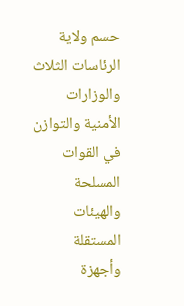حسم ولاية
الرئاسات الثلاث والوزارات الأمنية والتوازن في القوات المسلحة والهيئات المستقلة
وأجهزة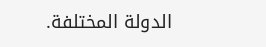الدولة المختلفة.